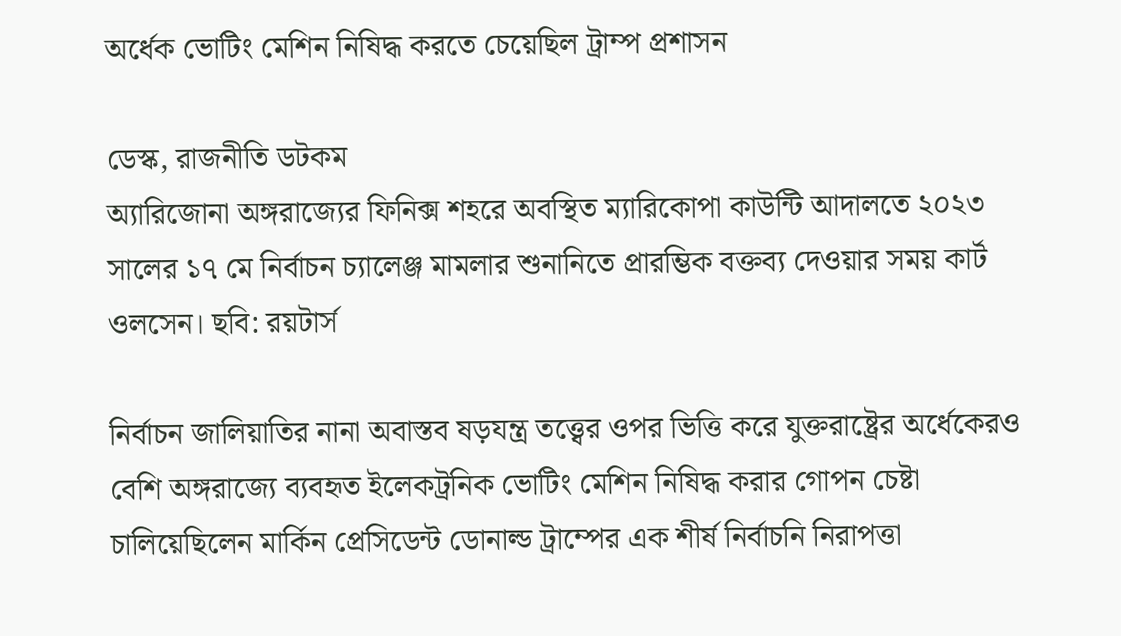অর্ধেক ভোটিং মেশিন নিষিদ্ধ করতে চেয়েছিল ট্রাম্প প্রশাসন

ডেস্ক, রাজনীতি ডটকম
অ্যারিজোনা অঙ্গরাজ্যের ফিনিক্স শহরে অবস্থিত ম্যারিকোপা কাউন্টি আদালতে ২০২৩ সালের ১৭ মে নির্বাচন চ্যালেঞ্জ মামলার শুনানিতে প্রারম্ভিক বক্তব্য দেওয়ার সময় কার্ট ওলসেন। ছবি: রয়টার্স

নির্বাচন জালিয়াতির নানা অবাস্তব ষড়যন্ত্র তত্ত্বের ওপর ভিত্তি করে যুক্তরাষ্ট্রের অর্ধেকেরও বেশি অঙ্গরাজ্যে ব্যবহৃত ইলেকট্রনিক ভোটিং মেশিন নিষিদ্ধ করার গোপন চেষ্টা চালিয়েছিলেন মার্কিন প্রেসিডেন্ট ডোনাল্ড ট্রাম্পের এক শীর্ষ নির্বাচনি নিরাপত্তা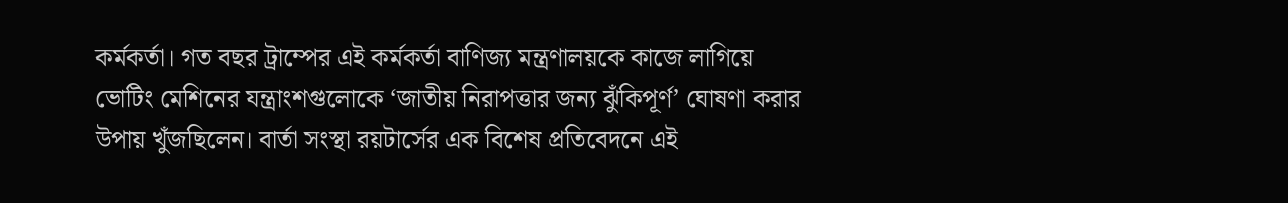কর্মকর্তা। গত বছর ট্রাম্পের এই কর্মকর্তা বাণিজ্য মন্ত্রণালয়কে কাজে লাগিয়ে ভোটিং মেশিনের যন্ত্রাংশগুলোকে ‘জাতীয় নিরাপত্তার জন্য ঝুঁকিপূর্ণ’ ঘোষণা করার উপায় খুঁজছিলেন। বার্তা সংস্থা রয়টার্সের এক বিশেষ প্রতিবেদনে এই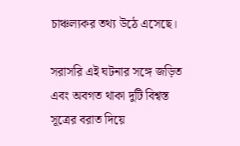চাঞ্চল্যকর তথ্য উঠে এসেছে।

সরাসরি এই ঘটনার সঙ্গে জড়িত এবং অবগত থাকা দুটি বিশ্বস্ত সূত্রের বরাত দিয়ে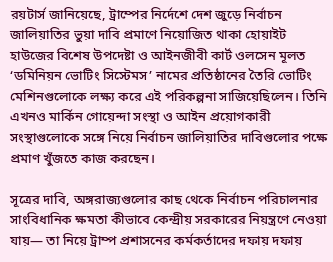রয়টার্স জানিয়েছে, ট্রাম্পের নির্দেশে দেশ জুড়ে নির্বাচন জালিয়াতির ভুয়া দাবি প্রমাণে নিয়োজিত থাকা হোয়াইট হাউজের বিশেষ উপদেষ্টা ও আইনজীবী কার্ট ওলসেন মূলত ‘ডমিনিয়ন ভোটিং সিস্টেমস’ নামের প্রতিষ্ঠানের তৈরি ভোটিং মেশিনগুলোকে লক্ষ্য করে এই পরিকল্পনা সাজিয়েছিলেন। তিনি এখনও মার্কিন গোয়েন্দা সংস্থা ও আইন প্রয়োগকারী সংস্থাগুলোকে সঙ্গে নিয়ে নির্বাচন জালিয়াতির দাবিগুলোর পক্ষে প্রমাণ খুঁজতে কাজ করছেন।

সূত্রের দাবি, অঙ্গরাজ্যগুলোর কাছ থেকে নির্বাচন পরিচালনার সাংবিধানিক ক্ষমতা কীভাবে কেন্দ্রীয় সরকারের নিয়ন্ত্রণে নেওয়া যায়— তা নিয়ে ট্রাম্প প্রশাসনের কর্মকর্তাদের দফায় দফায়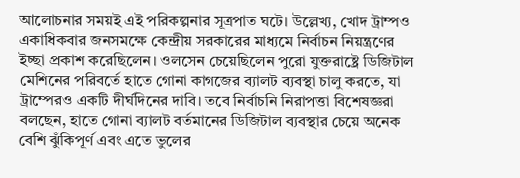আলোচনার সময়ই এই পরিকল্পনার সূত্রপাত ঘটে। উল্লেখ্য, খোদ ট্রাম্পও একাধিকবার জনসমক্ষে কেন্দ্রীয় সরকারের মাধ্যমে নির্বাচন নিয়ন্ত্রণের ইচ্ছা প্রকাশ করেছিলেন। ওলসেন চেয়েছিলেন পুরো যুক্তরাষ্ট্রে ডিজিটাল মেশিনের পরিবর্তে হাতে গোনা কাগজের ব্যালট ব্যবস্থা চালু করতে, যা ট্রাম্পেরও একটি দীর্ঘদিনের দাবি। তবে নির্বাচনি নিরাপত্তা বিশেষজ্ঞরা বলছেন, হাতে গোনা ব্যালট বর্তমানের ডিজিটাল ব্যবস্থার চেয়ে অনেক বেশি ঝুঁকিপূর্ণ এবং এতে ভুলের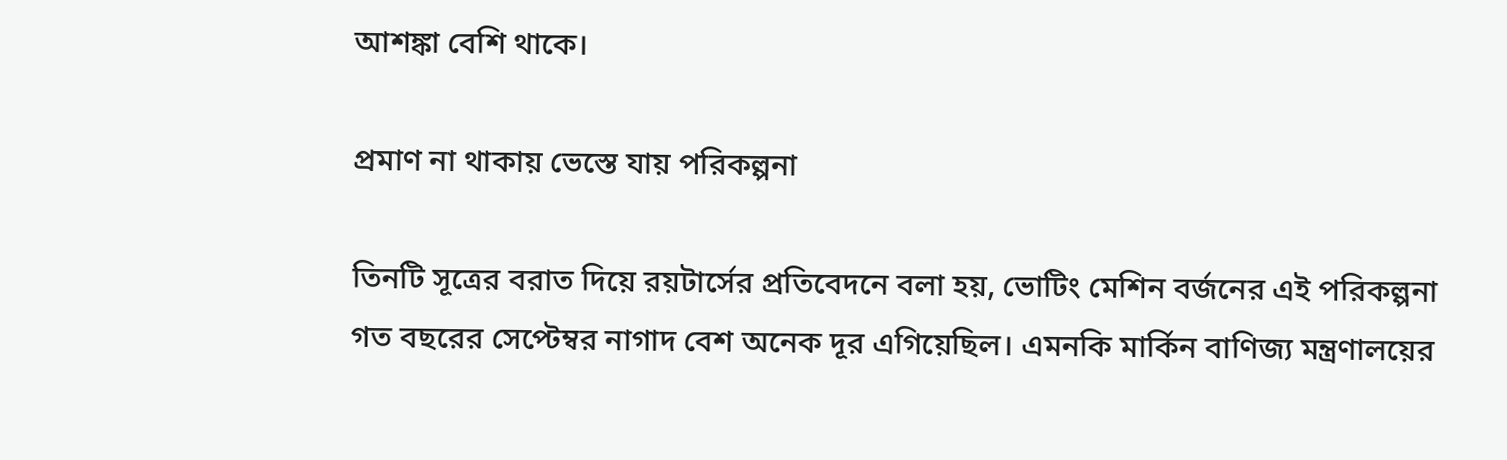আশঙ্কা বেশি থাকে।

প্রমাণ না থাকায় ভেস্তে যায় পরিকল্পনা

তিনটি সূত্রের বরাত দিয়ে রয়টার্সের প্রতিবেদনে বলা হয়, ভোটিং মেশিন বর্জনের এই পরিকল্পনা গত বছরের সেপ্টেম্বর নাগাদ বেশ অনেক দূর এগিয়েছিল। এমনকি মার্কিন বাণিজ্য মন্ত্রণালয়ের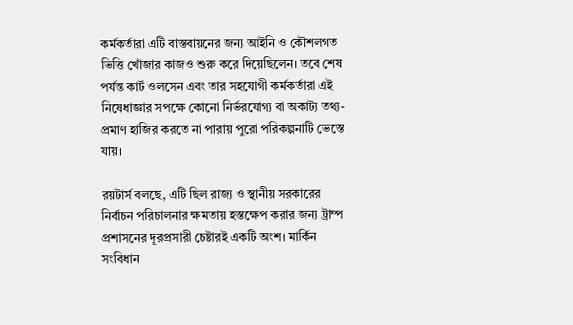কর্মকর্তারা এটি বাস্তবায়নের জন্য আইনি ও কৌশলগত ভিত্তি খোঁজার কাজও শুরু করে দিয়েছিলেন। তবে শেষ পর্যন্ত কার্ট ওলসেন এবং তার সহযোগী কর্মকর্তারা এই নিষেধাজ্ঞার সপক্ষে কোনো নির্ভরযোগ্য বা অকাট্য তথ্য-প্রমাণ হাজির করতে না পারায় পুরো পরিকল্পনাটি ভেস্তে যায়।

রয়টার্স বলছে, এটি ছিল রাজ্য ও স্থানীয় সরকারের নির্বাচন পরিচালনার ক্ষমতায় হস্তক্ষেপ করার জন্য ট্রাম্প প্রশাসনের দূরপ্রসারী চেষ্টারই একটি অংশ। মার্কিন সংবিধান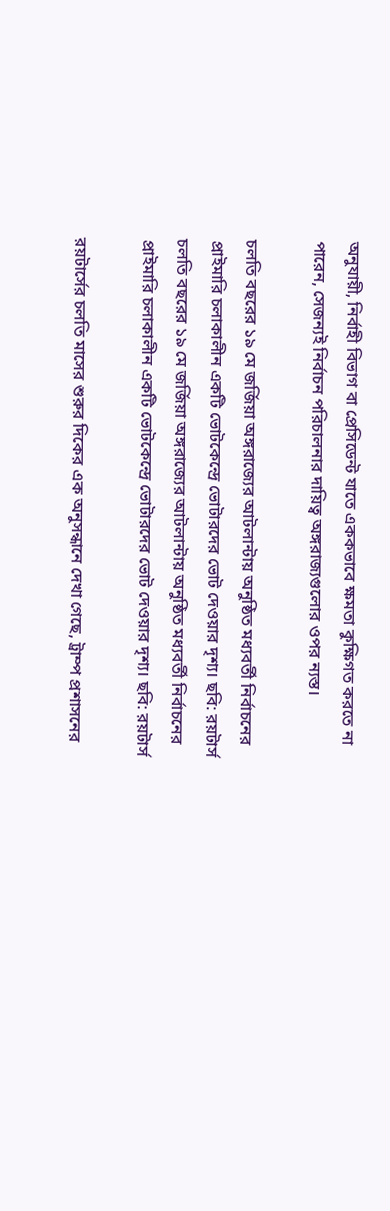অনুযায়ী, নির্বাহী বিভাগ বা প্রেসিডেন্ট যাতে এককভাবে ক্ষমতা কুক্ষিগত করতে না পারেন, সেজন্যই নির্বাচন পরিচালনার দায়িত্ব অঙ্গরাজ্যগুলোর ওপর ন্যস্ত।

চলতি বছরের ১৯ মে জর্জিয়া অঙ্গরাজ্যের আটলান্টায় অনুষ্ঠিত মধ্যবর্তী নির্বাচনের প্রাইমারি চলাকালীন একটি ভোটকেন্দ্রে ভোটারদের ভোট দেওয়ার দৃশ্য। ছবি: রয়টার্স
চলতি বছরের ১৯ মে জর্জিয়া অঙ্গরাজ্যের আটলান্টায় অনুষ্ঠিত মধ্যবর্তী নির্বাচনের প্রাইমারি চলাকালীন একটি ভোটকেন্দ্রে ভোটারদের ভোট দেওয়ার দৃশ্য। ছবি: রয়টার্স

রয়টার্সের চলতি মাসের শুরুর দিকের এক অনুসন্ধানে দেখা গেছে, ট্রাম্প প্রশাসনের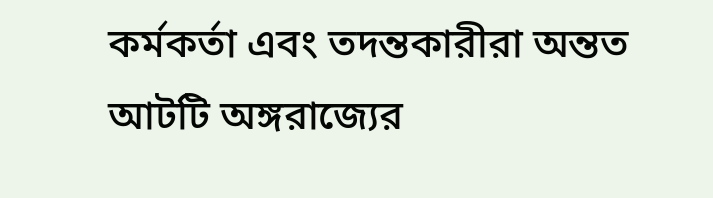কর্মকর্তা এবং তদন্তকারীরা অন্তত আটটি অঙ্গরাজ্যের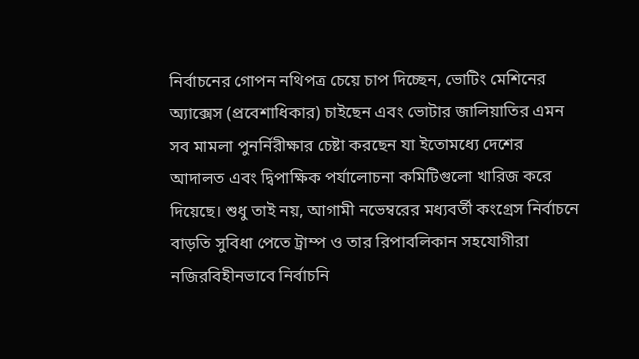নির্বাচনের গোপন নথিপত্র চেয়ে চাপ দিচ্ছেন, ভোটিং মেশিনের অ্যাক্সেস (প্রবেশাধিকার) চাইছেন এবং ভোটার জালিয়াতির এমন সব মামলা পুনর্নিরীক্ষার চেষ্টা করছেন যা ইতোমধ্যে দেশের আদালত এবং দ্বিপাক্ষিক পর্যালোচনা কমিটিগুলো খারিজ করে দিয়েছে। শুধু তাই নয়, আগামী নভেম্বরের মধ্যবর্তী কংগ্রেস নির্বাচনে বাড়তি সুবিধা পেতে ট্রাম্প ও তার রিপাবলিকান সহযোগীরা নজিরবিহীনভাবে নির্বাচনি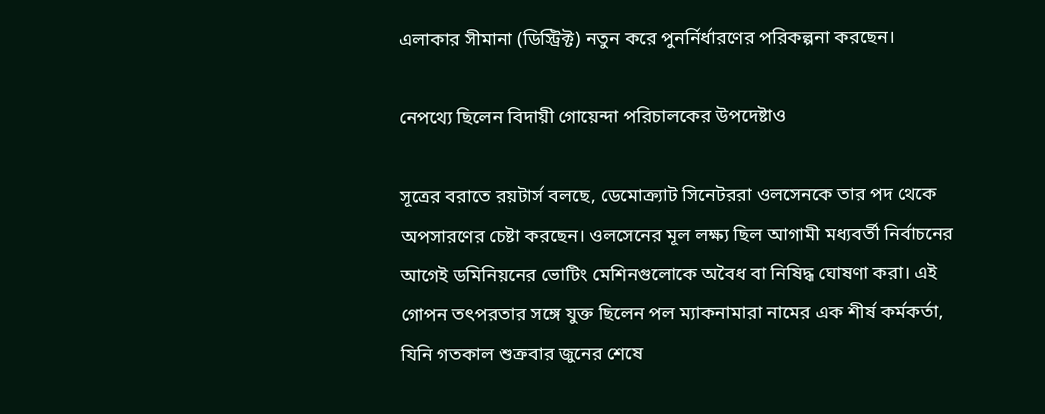এলাকার সীমানা (ডিস্ট্রিক্ট) নতুন করে পুনর্নির্ধারণের পরিকল্পনা করছেন।

নেপথ্যে ছিলেন বিদায়ী গোয়েন্দা পরিচালকের উপদেষ্টাও

সূত্রের বরাতে রয়টার্স বলছে, ডেমোক্র্যাট সিনেটররা ওলসেনকে তার পদ থেকে অপসারণের চেষ্টা করছেন। ওলসেনের মূল লক্ষ্য ছিল আগামী মধ্যবর্তী নির্বাচনের আগেই ডমিনিয়নের ভোটিং মেশিনগুলোকে অবৈধ বা নিষিদ্ধ ঘোষণা করা। এই গোপন তৎপরতার সঙ্গে যুক্ত ছিলেন পল ম্যাকনামারা নামের এক শীর্ষ কর্মকর্তা, যিনি গতকাল শুক্রবার জুনের শেষে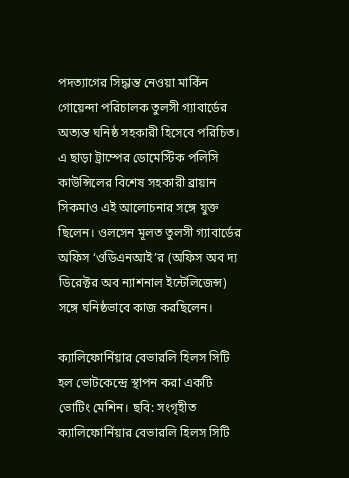পদত্যাগের সিদ্ধান্ত নেওয়া মার্কিন গোয়েন্দা পরিচালক তুলসী গ্যাবার্ডের অত্যন্ত ঘনিষ্ঠ সহকারী হিসেবে পরিচিত। এ ছাড়া ট্রাম্পের ডোমেস্টিক পলিসি কাউন্সিলের বিশেষ সহকারী ব্রায়ান সিকমাও এই আলোচনার সঙ্গে যুক্ত ছিলেন। ওলসেন মূলত তুলসী গ্যাবার্ডের অফিস ‘ওডিএনআই’র (অফিস অব দ্য ডিরেক্টর অব ন্যাশনাল ইন্টেলিজেন্স) সঙ্গে ঘনিষ্ঠভাবে কাজ করছিলেন।

ক্যালিফোর্নিয়ার বেভারলি হিলস সিটি হল ভোটকেন্দ্রে স্থাপন করা একটি ভোটিং মেশিন। ছবি: সংগৃহীত
ক্যালিফোর্নিয়ার বেভারলি হিলস সিটি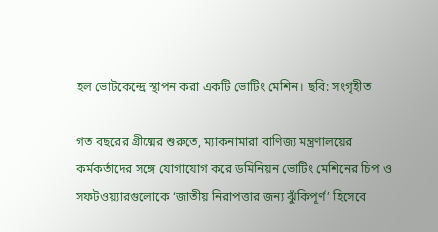হল ভোটকেন্দ্রে স্থাপন করা একটি ভোটিং মেশিন। ছবি: সংগৃহীত

গত বছরের গ্রীষ্মের শুরুতে, ম্যাকনামারা বাণিজ্য মন্ত্রণালয়ের কর্মকর্তাদের সঙ্গে যোগাযোগ করে ডমিনিয়ন ভোটিং মেশিনের চিপ ও সফটওয়্যারগুলোকে ‘জাতীয় নিরাপত্তার জন্য ঝুঁকিপূর্ণ’ হিসেবে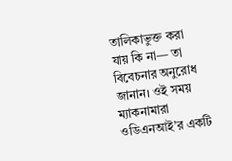তালিকাভুক্ত করা যায় কি না— তা বিবেচনার অনুরোধ জানান। ওই সময় ম্যাকনামারা ওডিএনআই’র একটি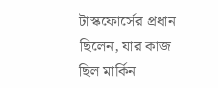টাস্কফোর্সের প্রধান ছিলেন, যার কাজ ছিল মার্কিন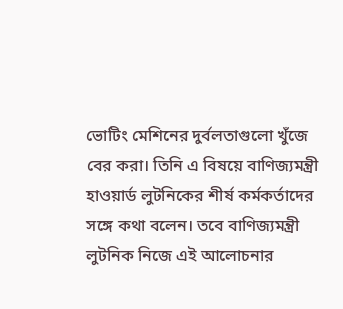ভোটিং মেশিনের দুর্বলতাগুলো খুঁজে বের করা। তিনি এ বিষয়ে বাণিজ্যমন্ত্রী হাওয়ার্ড লুটনিকের শীর্ষ কর্মকর্তাদের সঙ্গে কথা বলেন। তবে বাণিজ্যমন্ত্রী লুটনিক নিজে এই আলোচনার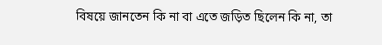বিষয়ে জানতেন কি না বা এতে জড়িত ছিলেন কি না, তা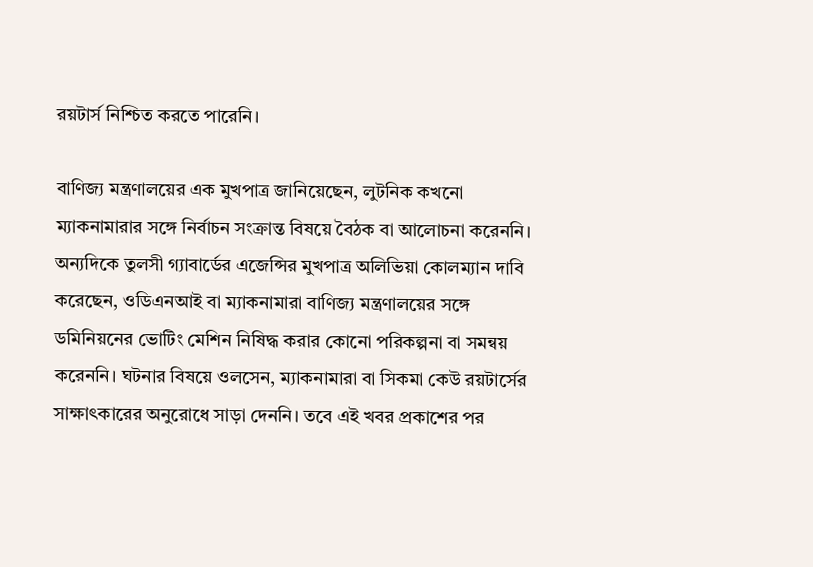রয়টার্স নিশ্চিত করতে পারেনি।

বাণিজ্য মন্ত্রণালয়ের এক মুখপাত্র জানিয়েছেন, লুটনিক কখনো ম্যাকনামারার সঙ্গে নির্বাচন সংক্রান্ত বিষয়ে বৈঠক বা আলোচনা করেননি। অন্যদিকে তুলসী গ্যাবার্ডের এজেন্সির মুখপাত্র অলিভিয়া কোলম্যান দাবি করেছেন, ওডিএনআই বা ম্যাকনামারা বাণিজ্য মন্ত্রণালয়ের সঙ্গে ডমিনিয়নের ভোটিং মেশিন নিষিদ্ধ করার কোনো পরিকল্পনা বা সমন্বয় করেননি। ঘটনার বিষয়ে ওলসেন, ম্যাকনামারা বা সিকমা কেউ রয়টার্সের সাক্ষাৎকারের অনুরোধে সাড়া দেননি। তবে এই খবর প্রকাশের পর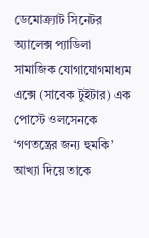ডেমোক্র্যাট সিনেটর অ্যালেক্স প্যাডিলা সামাজিক যোগাযোগমাধ্যম এক্সে (সাবেক টুইটার) এক পোস্টে ওলসেনকে ‘গণতন্ত্রের জন্য হুমকি’ আখ্যা দিয়ে তাকে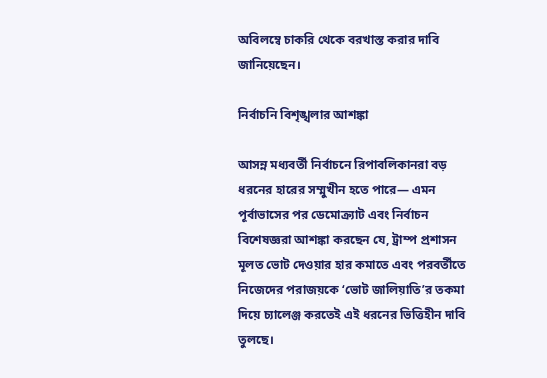অবিলম্বে চাকরি থেকে বরখাস্ত করার দাবি জানিয়েছেন।

নির্বাচনি বিশৃঙ্খলার আশঙ্কা

আসন্ন মধ্যবর্তী নির্বাচনে রিপাবলিকানরা বড় ধরনের হারের সম্মুখীন হতে পারে— এমন পূর্বাভাসের পর ডেমোক্র্যাট এবং নির্বাচন বিশেষজ্ঞরা আশঙ্কা করছেন যে, ট্রাম্প প্রশাসন মূলত ভোট দেওয়ার হার কমাতে এবং পরবর্তীতে নিজেদের পরাজয়কে ‘ভোট জালিয়াতি’র তকমা দিয়ে চ্যালেঞ্জ করতেই এই ধরনের ভিত্তিহীন দাবি তুলছে।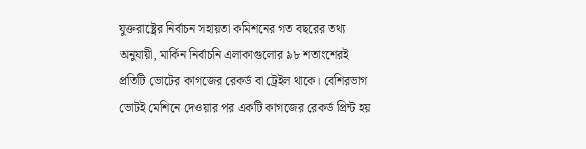যুক্তরাষ্ট্রের নির্বাচন সহায়তা কমিশনের গত বছরের তথ্য অনুযায়ী, মার্কিন নির্বাচনি এলাকাগুলোর ৯৮ শতাংশেরই প্রতিটি ভোটের কাগজের রেকর্ড বা ট্রেইল থাকে। বেশিরভাগ ভোটই মেশিনে দেওয়ার পর একটি কাগজের রেকর্ড প্রিন্ট হয়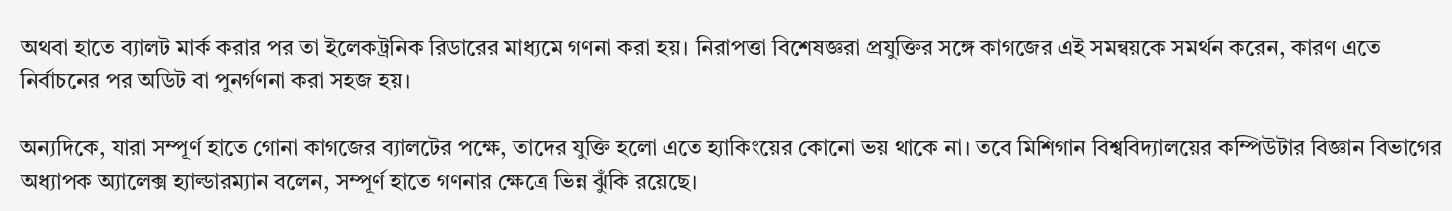অথবা হাতে ব্যালট মার্ক করার পর তা ইলেকট্রনিক রিডারের মাধ্যমে গণনা করা হয়। নিরাপত্তা বিশেষজ্ঞরা প্রযুক্তির সঙ্গে কাগজের এই সমন্বয়কে সমর্থন করেন, কারণ এতে নির্বাচনের পর অডিট বা পুনর্গণনা করা সহজ হয়।

অন্যদিকে, যারা সম্পূর্ণ হাতে গোনা কাগজের ব্যালটের পক্ষে, তাদের যুক্তি হলো এতে হ্যাকিংয়ের কোনো ভয় থাকে না। তবে মিশিগান বিশ্ববিদ্যালয়ের কম্পিউটার বিজ্ঞান বিভাগের অধ্যাপক অ্যালেক্স হ্যাল্ডারম্যান বলেন, সম্পূর্ণ হাতে গণনার ক্ষেত্রে ভিন্ন ঝুঁকি রয়েছে।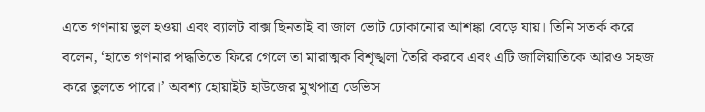এতে গণনায় ভুল হওয়া এবং ব্যালট বাক্স ছিনতাই বা জাল ভোট ঢোকানোর আশঙ্কা বেড়ে যায়। তিনি সতর্ক করে বলেন, ‘হাতে গণনার পদ্ধতিতে ফিরে গেলে তা মারাত্মক বিশৃঙ্খলা তৈরি করবে এবং এটি জালিয়াতিকে আরও সহজ করে তুলতে পারে।’ অবশ্য হোয়াইট হাউজের মুখপাত্র ডেভিস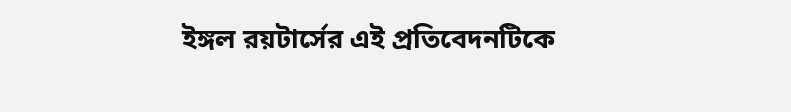ইঙ্গল রয়টার্সের এই প্রতিবেদনটিকে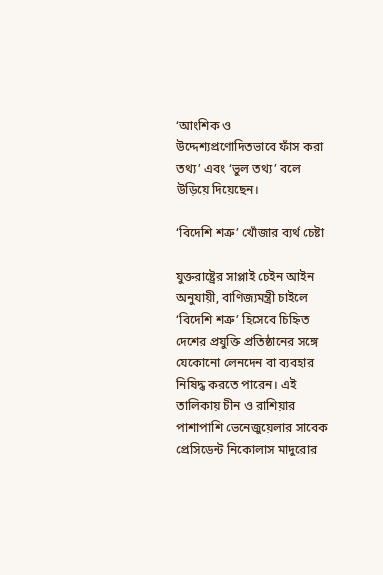‘আংশিক ও উদ্দেশ্যপ্রণোদিতভাবে ফাঁস করা তথ্য’ এবং ‘ভুল তথ্য’ বলে উড়িয়ে দিয়েছেন।

‘বিদেশি শত্রু’ খোঁজার ব্যর্থ চেষ্টা

যুক্তরাষ্ট্রের সাপ্লাই চেইন আইন অনুযায়ী, বাণিজ্যমন্ত্রী চাইলে ‘বিদেশি শত্রু’ হিসেবে চিহ্নিত দেশের প্রযুক্তি প্রতিষ্ঠানের সঙ্গে যেকোনো লেনদেন বা ব্যবহার নিষিদ্ধ করতে পারেন। এই তালিকায় চীন ও রাশিয়ার পাশাপাশি ভেনেজুয়েলার সাবেক প্রেসিডেন্ট নিকোলাস মাদুরোর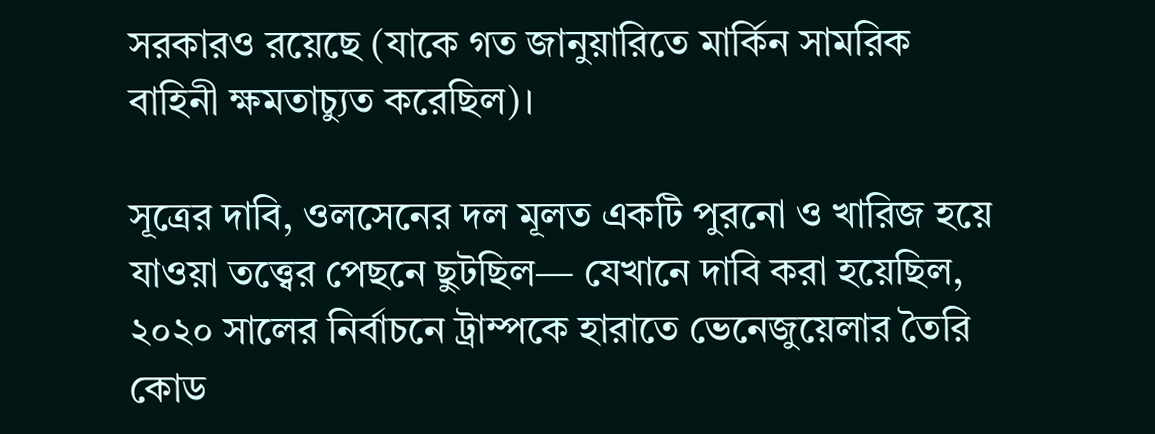সরকারও রয়েছে (যাকে গত জানুয়ারিতে মার্কিন সামরিক বাহিনী ক্ষমতাচ্যুত করেছিল)।

সূত্রের দাবি, ওলসেনের দল মূলত একটি পুরনো ও খারিজ হয়ে যাওয়া তত্ত্বের পেছনে ছুটছিল— যেখানে দাবি করা হয়েছিল, ২০২০ সালের নির্বাচনে ট্রাম্পকে হারাতে ভেনেজুয়েলার তৈরি কোড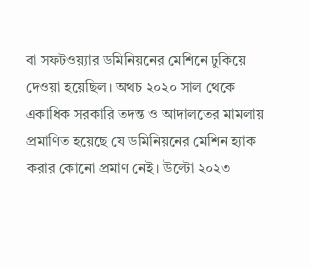বা সফটওয়্যার ডমিনিয়নের মেশিনে ঢুকিয়ে দেওয়া হয়েছিল। অথচ ২০২০ সাল থেকে একাধিক সরকারি তদন্ত ও আদালতের মামলায় প্রমাণিত হয়েছে যে ডমিনিয়নের মেশিন হ্যাক করার কোনো প্রমাণ নেই। উল্টো ২০২৩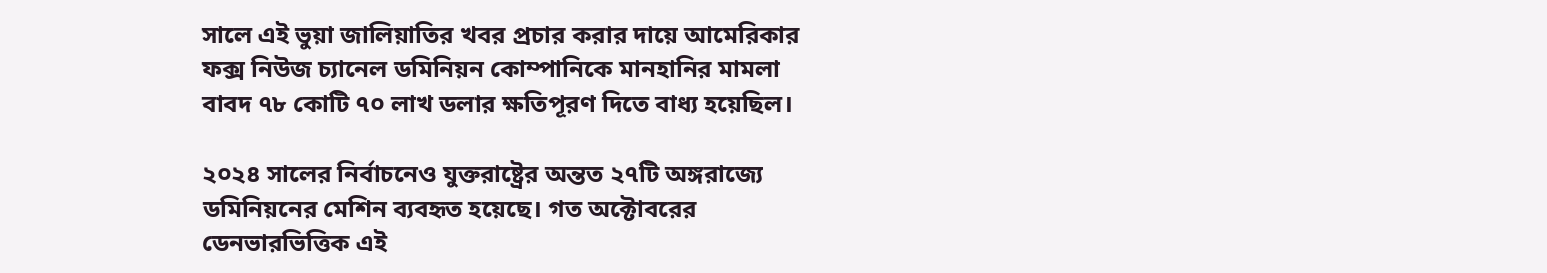সালে এই ভুয়া জালিয়াতির খবর প্রচার করার দায়ে আমেরিকার ফক্স নিউজ চ্যানেল ডমিনিয়ন কোম্পানিকে মানহানির মামলা বাবদ ৭৮ কোটি ৭০ লাখ ডলার ক্ষতিপূরণ দিতে বাধ্য হয়েছিল।

২০২৪ সালের নির্বাচনেও যুক্তরাষ্ট্রের অন্তত ২৭টি অঙ্গরাজ্যে ডমিনিয়নের মেশিন ব্যবহৃত হয়েছে। গত অক্টোবরের ডেনভারভিত্তিক এই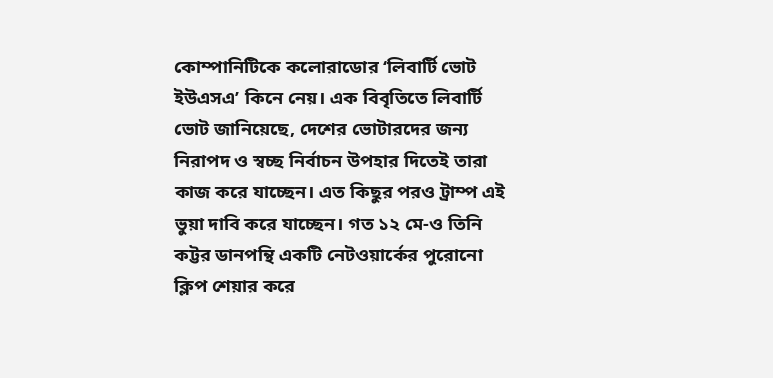কোম্পানিটিকে কলোরাডোর ‘লিবার্টি ভোট ইউএসএ’ কিনে নেয়। এক বিবৃতিতে লিবার্টি ভোট জানিয়েছে, দেশের ভোটারদের জন্য নিরাপদ ও স্বচ্ছ নির্বাচন উপহার দিতেই তারা কাজ করে যাচ্ছেন। এত কিছুর পরও ট্রাম্প এই ভুয়া দাবি করে যাচ্ছেন। গত ১২ মে-ও তিনি কট্টর ডানপন্থি একটি নেটওয়ার্কের পুরোনো ক্লিপ শেয়ার করে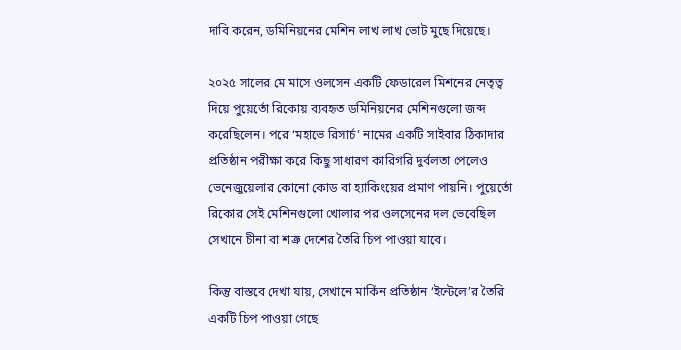দাবি করেন, ডমিনিয়নের মেশিন লাখ লাখ ভোট মুছে দিয়েছে।

২০২৫ সালের মে মাসে ওলসেন একটি ফেডারেল মিশনের নেতৃত্ব দিয়ে পুয়ের্তো রিকোয় ব্যবহৃত ডমিনিয়নের মেশিনগুলো জব্দ করেছিলেন। পরে ‘মহাভে রিসার্চ’ নামের একটি সাইবার ঠিকাদার প্রতিষ্ঠান পরীক্ষা করে কিছু সাধারণ কারিগরি দুর্বলতা পেলেও ভেনেজুয়েলার কোনো কোড বা হ্যাকিংয়ের প্রমাণ পায়নি। পুয়ের্তো রিকোর সেই মেশিনগুলো খোলার পর ওলসেনের দল ভেবেছিল সেখানে চীনা বা শত্রু দেশের তৈরি চিপ পাওয়া যাবে।

কিন্তু বাস্তবে দেখা যায়, সেখানে মার্কিন প্রতিষ্ঠান ‘ইন্টেলে’র তৈরি একটি চিপ পাওয়া গেছে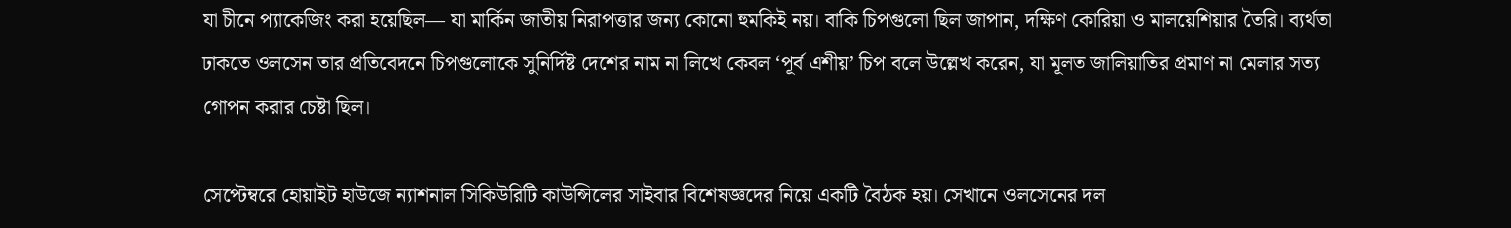যা চীনে প্যাকেজিং করা হয়েছিল— যা মার্কিন জাতীয় নিরাপত্তার জন্য কোনো হুমকিই নয়। বাকি চিপগুলো ছিল জাপান, দক্ষিণ কোরিয়া ও মালয়েশিয়ার তৈরি। ব্যর্থতা ঢাকতে ওলসেন তার প্রতিবেদনে চিপগুলোকে সুনির্দিষ্ট দেশের নাম না লিখে কেবল ‘পূর্ব এশীয়’ চিপ বলে উল্লেখ করেন, যা মূলত জালিয়াতির প্রমাণ না মেলার সত্য গোপন করার চেষ্টা ছিল।

সেপ্টেম্বরে হোয়াইট হাউজে ন্যাশনাল সিকিউরিটি কাউন্সিলের সাইবার বিশেষজ্ঞদের নিয়ে একটি বৈঠক হয়। সেখানে ওলসেনের দল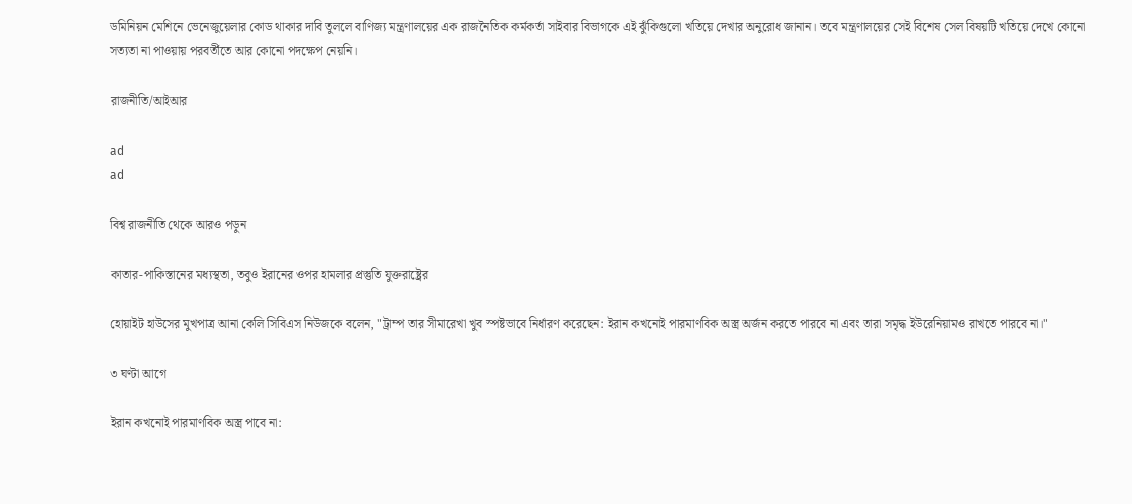ডমিনিয়ন মেশিনে ভেনেজুয়েলার কোড থাকার দাবি তুললে বাণিজ্য মন্ত্রণালয়ের এক রাজনৈতিক কর্মকর্তা সাইবার বিভাগকে এই ঝুঁকিগুলো খতিয়ে দেখার অনুরোধ জানান। তবে মন্ত্রণালয়ের সেই বিশেষ সেল বিষয়টি খতিয়ে দেখে কোনো সত্যতা না পাওয়ায় পরবর্তীতে আর কোনো পদক্ষেপ নেয়নি।

রাজনীতি/আইআর

ad
ad

বিশ্ব রাজনীতি থেকে আরও পড়ুন

কাতার-পাকিস্তানের মধ্যস্থতা, তবুও ইরানের ওপর হামলার প্রস্তুতি যুক্তরাষ্ট্রের

হোয়াইট হাউসের মুখপাত্র আনা কেলি সিবিএস নিউজকে বলেন, "ট্রাম্প তার সীমারেখা খুব স্পষ্টভাবে নির্ধারণ করেছেন: ইরান কখনোই পারমাণবিক অস্ত্র অর্জন করতে পারবে না এবং তারা সমৃদ্ধ ইউরেনিয়ামও রাখতে পারবে না।"

৩ ঘণ্টা আগে

ইরান কখনোই পারমাণবিক অস্ত্র পাবে না: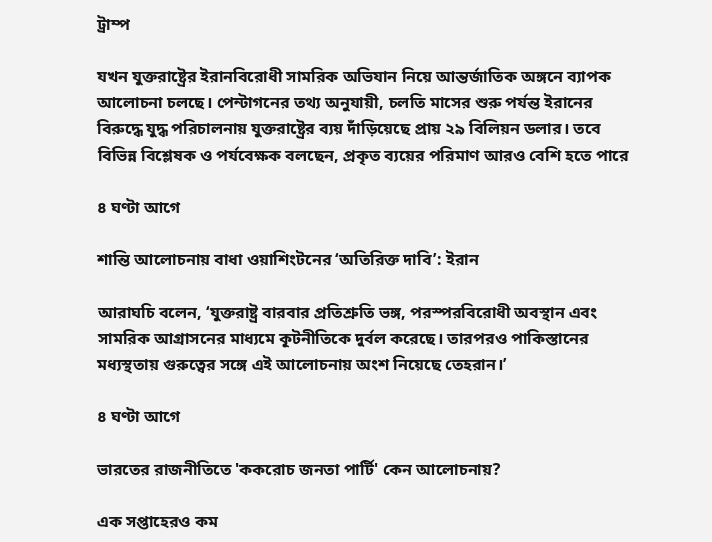ট্রাম্প

যখন যুক্তরাষ্ট্রের ইরানবিরোধী সামরিক অভিযান নিয়ে আন্তর্জাতিক অঙ্গনে ব্যাপক আলোচনা চলছে। পেন্টাগনের তথ্য অনুযায়ী, চলতি মাসের শুরু পর্যন্ত ইরানের বিরুদ্ধে যুদ্ধ পরিচালনায় যুক্তরাষ্ট্রের ব্যয় দাঁড়িয়েছে প্রায় ২৯ বিলিয়ন ডলার। তবে বিভিন্ন বিশ্লেষক ও পর্যবেক্ষক বলছেন, প্রকৃত ব্যয়ের পরিমাণ আরও বেশি হতে পারে

৪ ঘণ্টা আগে

শান্তি আলোচনায় বাধা ওয়াশিংটনের ‘অতিরিক্ত দাবি’: ইরান

আরাঘচি বলেন, ‘যুক্তরাষ্ট্র বারবার প্রতিশ্রুতি ভঙ্গ, পরস্পরবিরোধী অবস্থান এবং সামরিক আগ্রাসনের মাধ্যমে কূটনীতিকে দুর্বল করেছে। তারপরও পাকিস্তানের মধ্যস্থতায় গুরুত্বের সঙ্গে এই আলোচনায় অংশ নিয়েছে তেহরান।’

৪ ঘণ্টা আগে

ভারতের রাজনীতিতে 'ককরোচ জনতা পার্টি' কেন আলোচনায়?

এক সপ্তাহেরও কম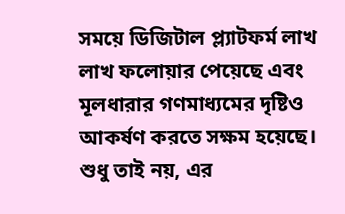সময়ে ডিজিটাল প্ল্যাটফর্ম লাখ লাখ ফলোয়ার পেয়েছে এবং মূলধারার গণমাধ্যমের দৃষ্টিও আকর্ষণ করতে সক্ষম হয়েছে। শুধু তাই নয়, এর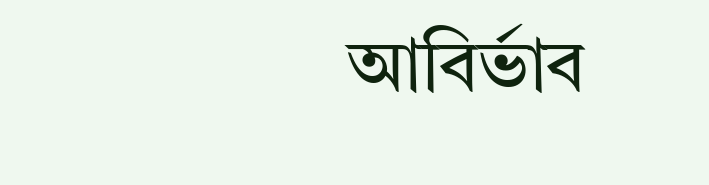আবির্ভাব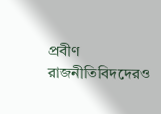প্রবীণ রাজনীতিবিদদেরও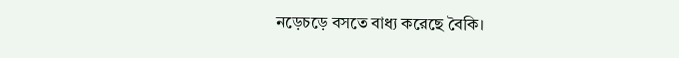নড়েচড়ে বসতে বাধ্য করেছে বৈকি।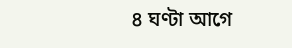৪ ঘণ্টা আগে